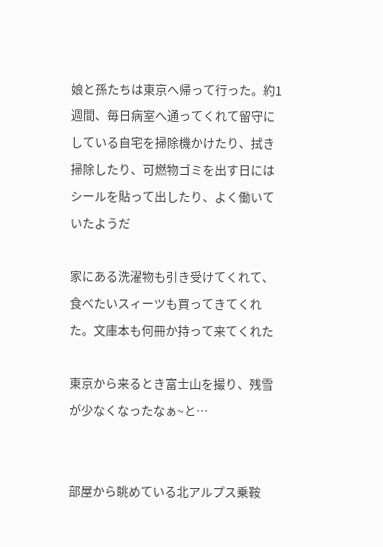娘と孫たちは東京へ帰って行った。約1週間、毎日病室へ通ってくれて留守にしている自宅を掃除機かけたり、拭き掃除したり、可燃物ゴミを出す日にはシールを貼って出したり、よく働いていたようだ

家にある洗濯物も引き受けてくれて、食べたいスィーツも買ってきてくれた。文庫本も何冊か持って来てくれた

東京から来るとき富士山を撮り、残雪が少なくなったなぁ~と…


部屋から眺めている北アルプス乗鞍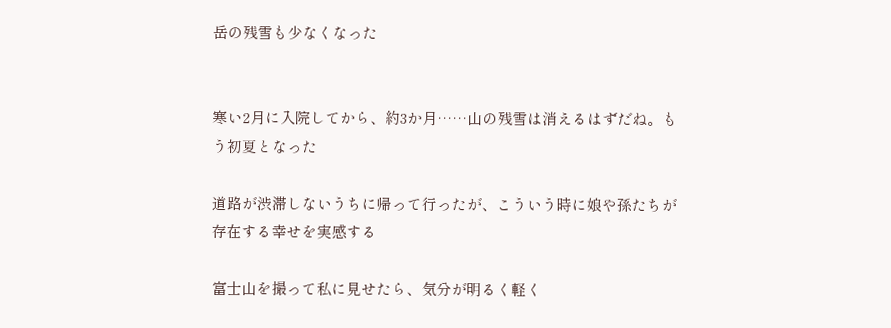岳の残雪も少なくなった


寒い2月に入院してから、約3か月……山の残雪は消えるはずだね。もう初夏となった

道路が渋滞しないうちに帰って行ったが、こういう時に娘や孫たちが存在する幸せを実感する

富士山を撮って私に見せたら、気分が明るく軽く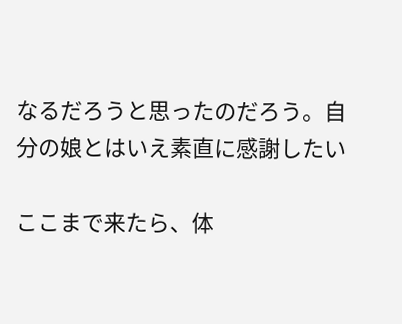なるだろうと思ったのだろう。自分の娘とはいえ素直に感謝したい

ここまで来たら、体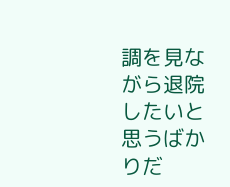調を見ながら退院したいと思うばかりだ